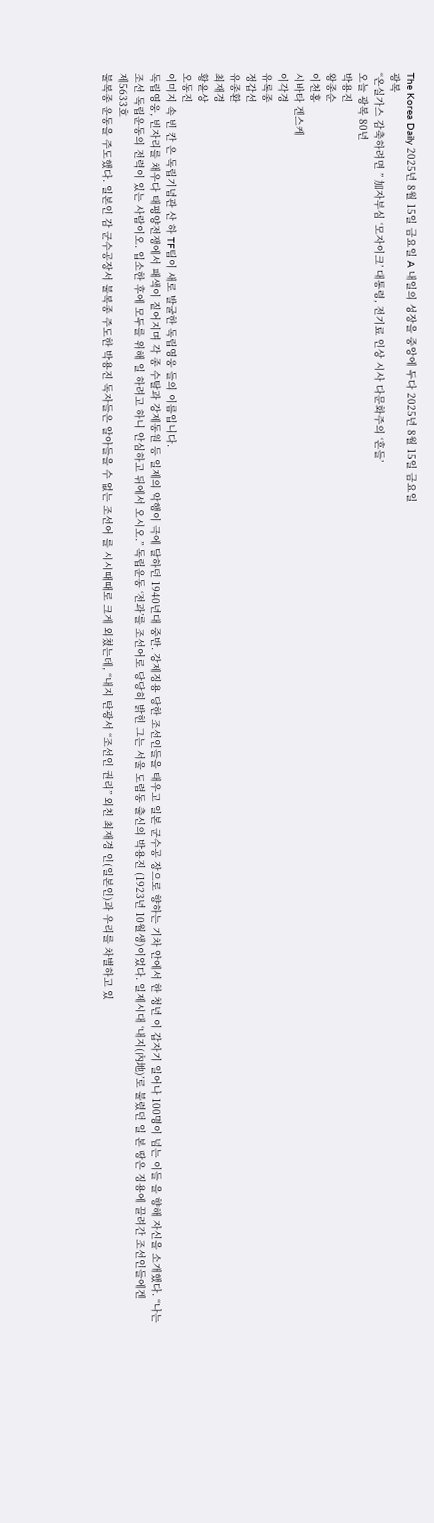The Korea Daily 2025년 8월 15일 금요일 A 내일의 성장을 중앙에 두다 2025년 8월 15일 금요일
광복
“온실가스 감축하려면 ” 加자부심 ‘모자이크’ 대통령, 전기료 인상 시사 다문화주의 ‘흔들’
오늘 광복 80년
박용진
왕종순
이천홍
시바타 겐스케
이각경
유록종
정갑선
유종환
최재경
황윤상
오동진
이미지 속 빈 칸 은 독립기념관 산 하 TF팀이 새로 발굴한 독립영웅 들의 이름입니다.
독립영웅, 빈자리를 채우다 태평양전쟁에서 패색이 짙어지며 각 종 수탈과 강제동원 등 일제의 악행이 극에 달하던 1940년대 중반. 강제징용 당한 조선인들을 태우고 일본 군수공 장으로 향하는 기차 안에서 한 청년 이 갑자기 일어나 100명이 넘는 이들 을 향해 자신을 소개했다. “나는 조선 독립운동의 전력이 있는 사람이오. 입소한 후에 모두를 위해 일 하려고 하니 안심하고 뒤에서 오시오.” 독립운동 ‘전과’를 조선어로 당당히 밝힌 그는 서울 도렴동 출신의 박용진 (1923년 10월생)이었다. 일제시대 ‘내지(內地)’로 불렸던 일 본 땅은 징용에 끌려간 조선인들에겐
제5633호
불복종 운동을 주도했다. 일본인 감 군수공장서 불복종 주도한 박용진 독자들은 알아들을 수 없는 조선어 를 시시때때로 크게 외쳤는데, “내지 탄광서 “조선인 권리” 외친 최재경 인(일본인)과 우리를 차별하고 있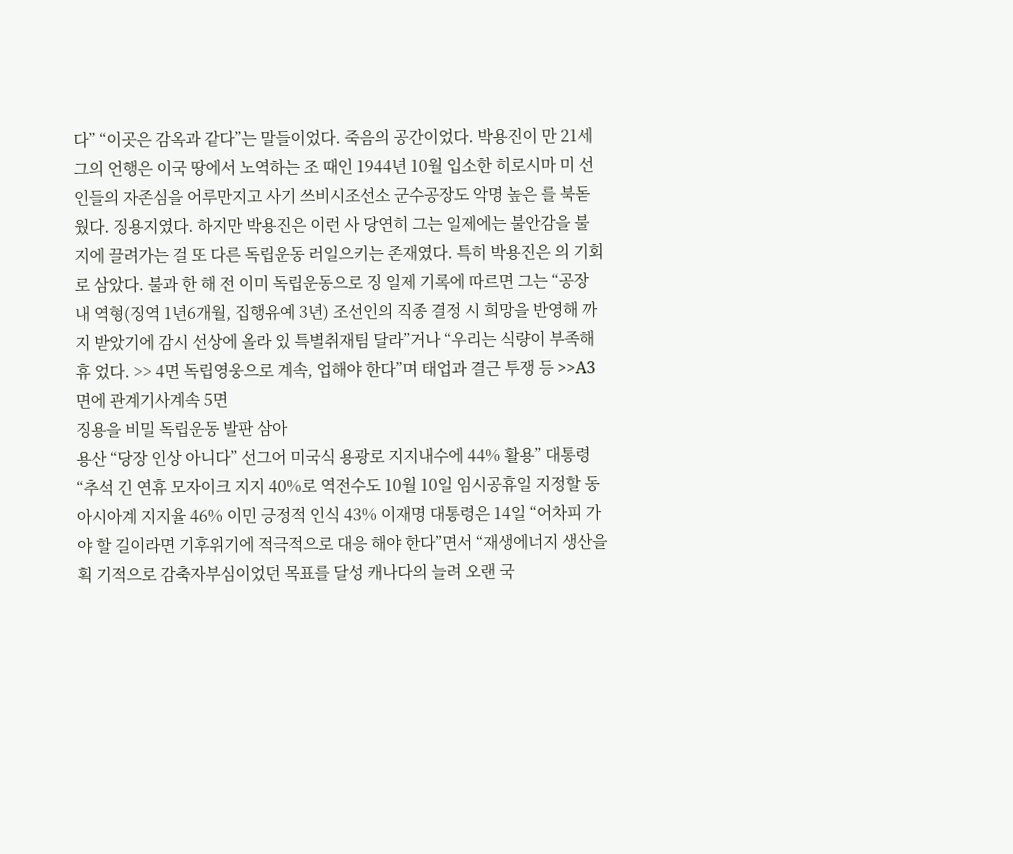다” “이곳은 감옥과 같다”는 말들이었다. 죽음의 공간이었다. 박용진이 만 21세 그의 언행은 이국 땅에서 노역하는 조 때인 1944년 10월 입소한 히로시마 미 선인들의 자존심을 어루만지고 사기 쓰비시조선소 군수공장도 악명 높은 를 북돋웠다. 징용지였다. 하지만 박용진은 이런 사 당연히 그는 일제에는 불안감을 불 지에 끌려가는 걸 또 다른 독립운동 러일으키는 존재였다. 특히 박용진은 의 기회로 삼았다. 불과 한 해 전 이미 독립운동으로 징 일제 기록에 따르면 그는 “공장 내 역형(징역 1년6개월, 집행유예 3년) 조선인의 직종 결정 시 희망을 반영해 까지 받았기에 감시 선상에 올라 있 특별취재팀 달라”거나 “우리는 식량이 부족해 휴 었다. >> 4면 독립영웅으로 계속, 업해야 한다”며 태업과 결근 투쟁 등 >>A3면에 관계기사계속 5면
징용을 비밀 독립운동 발판 삼아
용산 “당장 인상 아니다” 선그어 미국식 용광로 지지내수에 44% 활용” 대통령 “추석 긴 연휴 모자이크 지지 40%로 역전수도 10월 10일 임시공휴일 지정할 동아시아계 지지율 46% 이민 긍정적 인식 43% 이재명 대통령은 14일 “어차피 가야 할 길이라면 기후위기에 적극적으로 대응 해야 한다”면서 “재생에너지 생산을 획 기적으로 감축자부심이었던 목표를 달성 캐나다의 늘려 오랜 국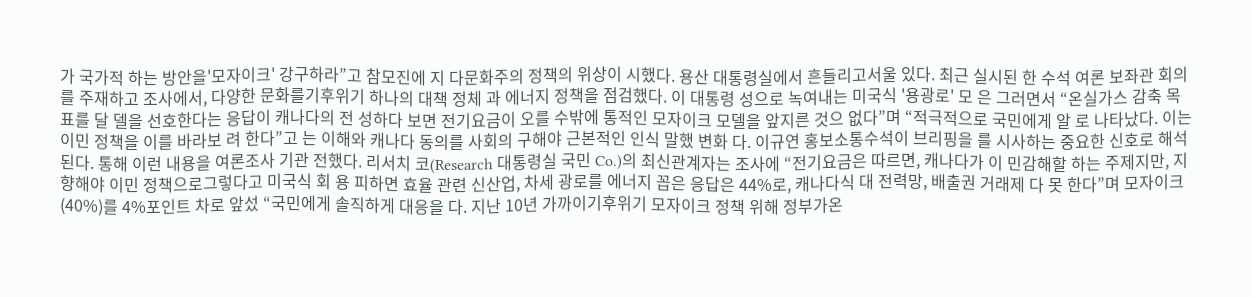가 국가적 하는 방안을'모자이크' 강구하라”고 참모진에 지 다문화주의 정책의 위상이 시했다. 용산 대통령실에서 흔들리고서울 있다. 최근 실시된 한 수석 여론 보좌관 회의를 주재하고 조사에서, 다양한 문화를기후위기 하나의 대책 정체 과 에너지 정책을 점검했다. 이 대통령 성으로 녹여내는 미국식 '용광로' 모 은 그러면서 “온실가스 감축 목표를 달 델을 선호한다는 응답이 캐나다의 전 성하다 보면 전기요금이 오를 수밖에 통적인 모자이크 모델을 앞지른 것으 없다”며 “적극적으로 국민에게 알 로 나타났다. 이는 이민 정책을 이를 바라보 려 한다”고 는 이해와 캐나다 동의를 사회의 구해야 근본적인 인식 말했 변화 다. 이규연 홍보소통수석이 브리핑을 를 시사하는 중요한 신호로 해석된다. 통해 이런 내용을 여론조사 기관 전했다. 리서치 코(Research 대통령실 국민 Co.)의 최신관계자는 조사에 “전기요금은 따르면, 캐나다가 이 민감해할 하는 주제지만, 지향해야 이민 정책으로그렇다고 미국식 회 용 피하면 효율 관련 신산업, 차세 광로를 에너지 꼽은 응답은 44%로, 캐나다식 대 전력망, 배출권 거래제 다 못 한다”며 모자이크(40%)를 4%포인트 차로 앞섰 “국민에게 솔직하게 대응을 다. 지난 10년 가까이기후위기 모자이크 정책 위해 정부가온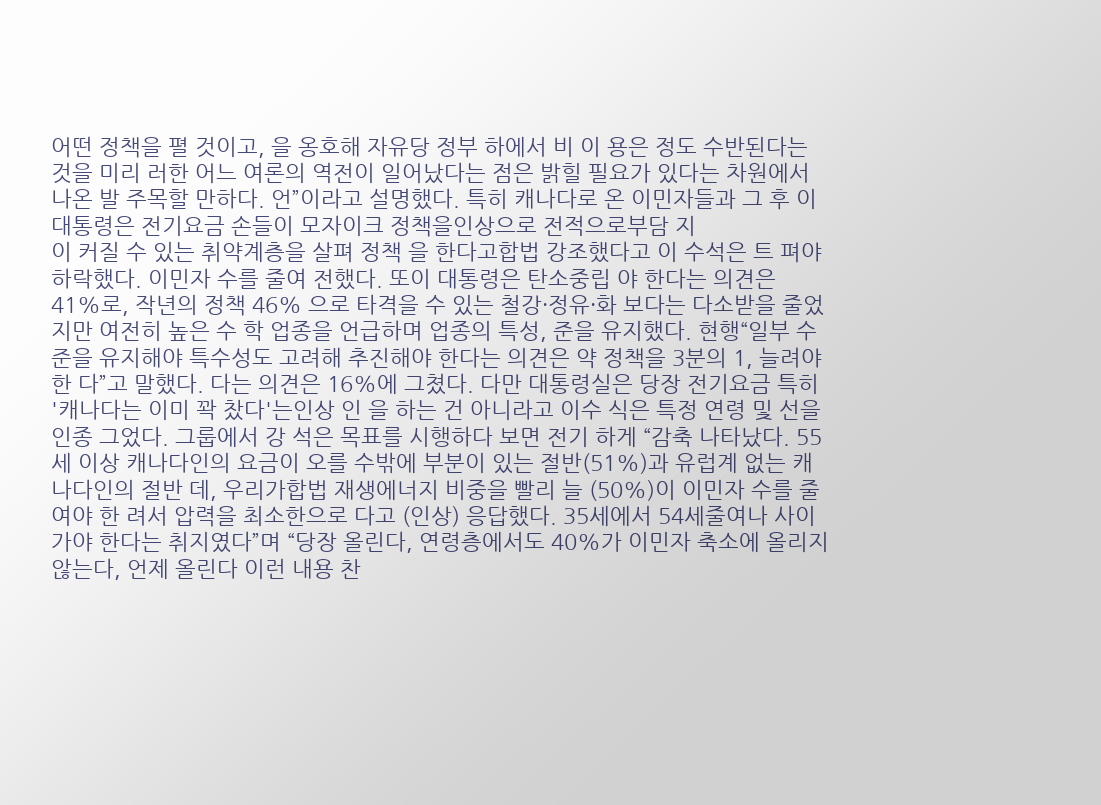어떤 정책을 펼 것이고, 을 옹호해 자유당 정부 하에서 비 이 용은 정도 수반된다는 것을 미리 러한 어느 여론의 역전이 일어났다는 점은 밝힐 필요가 있다는 차원에서 나온 발 주목할 만하다. 언”이라고 설명했다. 특히 캐나다로 온 이민자들과 그 후 이 대통령은 전기요금 손들이 모자이크 정책을인상으로 전적으로부담 지
이 커질 수 있는 취약계층을 살펴 정책 을 한다고합법 강조했다고 이 수석은 트 펴야 하락했다. 이민자 수를 줄여 전했다. 또이 대통령은 탄소중립 야 한다는 의견은 41%로, 작년의 정책 46% 으로 타격을 수 있는 철강·정유·화 보다는 다소받을 줄었지만 여전히 높은 수 학 업종을 언급하며 업종의 특성, 준을 유지했다. 현행“일부 수준을 유지해야 특수성도 고려해 추진해야 한다는 의견은 약 정책을 3분의 1, 늘려야 한 다”고 말했다. 다는 의견은 16%에 그쳤다. 다만 대통령실은 당장 전기요금 특히 '캐나다는 이미 꽉 찼다'는인상 인 을 하는 건 아니라고 이수 식은 특정 연령 및 선을 인종 그었다. 그룹에서 강 석은 목표를 시행하다 보면 전기 하게 “감축 나타났다. 55세 이상 캐나다인의 요금이 오를 수밖에 부분이 있는 절반(51%)과 유럽계 없는 캐나다인의 절반 데, 우리가합법 재생에너지 비중을 빨리 늘 (50%)이 이민자 수를 줄여야 한 려서 압력을 최소한으로 다고 (인상) 응답했다. 35세에서 54세줄여나 사이 가야 한다는 취지였다”며 “당장 올린다, 연령층에서도 40%가 이민자 축소에 올리지 않는다, 언제 올린다 이런 내용 찬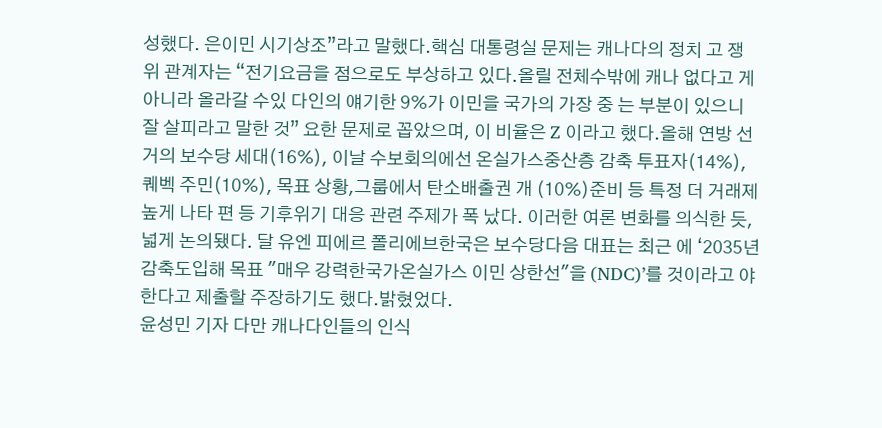성했다. 은이민 시기상조”라고 말했다.핵심 대통령실 문제는 캐나다의 정치 고 쟁 위 관계자는 “전기요금을 점으로도 부상하고 있다.올릴 전체수밖에 캐나 없다고 게 아니라 올라갈 수있 다인의 얘기한 9%가 이민을 국가의 가장 중 는 부분이 있으니 잘 살피라고 말한 것” 요한 문제로 꼽았으며, 이 비율은 Z 이라고 했다.올해 연방 선거의 보수당 세대(16%), 이날 수보회의에선 온실가스중산층 감축 투표자(14%), 퀘벡 주민(10%), 목표 상황,그룹에서 탄소배출권 개 (10%)준비 등 특정 더 거래제 높게 나타 편 등 기후위기 대응 관련 주제가 폭 났다. 이러한 여론 변화를 의식한 듯, 넓게 논의됐다. 달 유엔 피에르 폴리에브한국은 보수당다음 대표는 최근 에 ‘2035년 감축도입해 목표 "매우 강력한국가온실가스 이민 상한선"을 (NDC)’를 것이라고 야 한다고 제출할 주장하기도 했다.밝혔었다.
윤성민 기자 다만 캐나다인들의 인식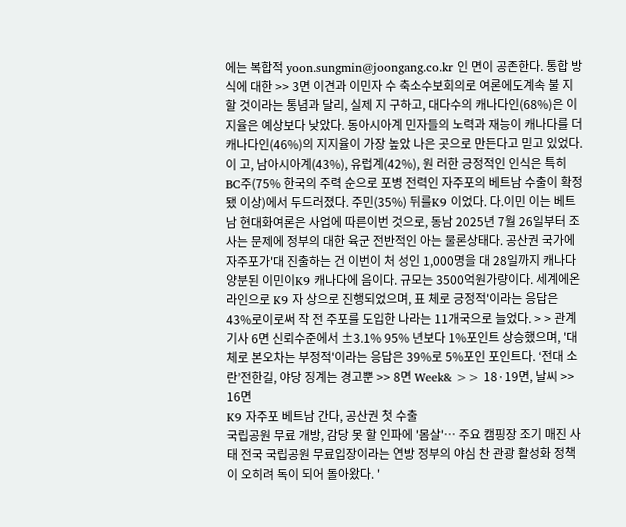에는 복합적 yoon.sungmin@joongang.co.kr 인 면이 공존한다. 통합 방식에 대한 >> 3면 이견과 이민자 수 축소수보회의로 여론에도계속 불 지할 것이라는 통념과 달리, 실제 지 구하고, 대다수의 캐나다인(68%)은 이 지율은 예상보다 낮았다. 동아시아계 민자들의 노력과 재능이 캐나다를 더 캐나다인(46%)의 지지율이 가장 높았 나은 곳으로 만든다고 믿고 있었다. 이 고, 남아시아계(43%), 유럽계(42%), 원 러한 긍정적인 인식은 특히 BC주(75% 한국의 주력 순으로 포병 전력인 자주포의 베트남 수출이 확정됐 이상)에서 두드러졌다. 주민(35%) 뒤를K9 이었다. 다.이민 이는 베트남 현대화여론은 사업에 따른이번 것으로, 동남 2025년 7월 26일부터 조사는 문제에 정부의 대한 육군 전반적인 아는 물론상태다. 공산권 국가에 자주포가'대 진출하는 건 이번이 처 성인 1,000명을 대 28일까지 캐나다 양분된 이민이K9 캐나다에 음이다. 규모는 3500억원가량이다. 세계에온라인으로 K9 자 상으로 진행되었으며, 표 체로 긍정적'이라는 응답은 43%로이로써 작 전 주포를 도입한 나라는 11개국으로 늘었다. > > 관계기사 6면 신뢰수준에서 ±3.1% 95% 년보다 1%포인트 상승했으며, '대체로 본오차는 부정적'이라는 응답은 39%로 5%포인 포인트다. ‘전대 소란’전한길, 야당 징계는 경고뿐 >> 8면 Week& >> 18·19면, 날씨 >> 16면
K9 자주포 베트남 간다, 공산권 첫 수출
국립공원 무료 개방, 감당 못 할 인파에 '몸살'… 주요 캠핑장 조기 매진 사태 전국 국립공원 무료입장이라는 연방 정부의 야심 찬 관광 활성화 정책이 오히려 독이 되어 돌아왔다. '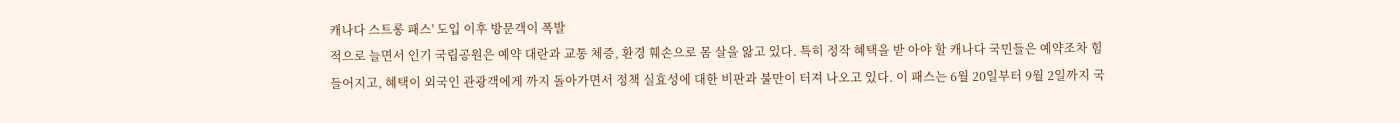캐나다 스트롱 패스' 도입 이후 방문객이 폭발
적으로 늘면서 인기 국립공원은 예약 대란과 교통 체증, 환경 훼손으로 몸 살을 앓고 있다. 특히 정작 혜택을 받 아야 할 캐나다 국민들은 예약조차 힘
들어지고, 혜택이 외국인 관광객에게 까지 돌아가면서 정책 실효성에 대한 비판과 불만이 터져 나오고 있다. 이 패스는 6월 20일부터 9월 2일까지 국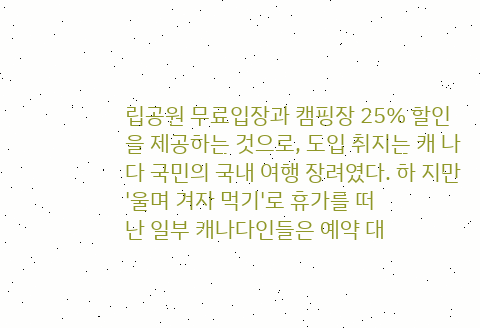립공원 무료입장과 캠핑장 25% 할인 을 제공하는 것으로, 도입 취지는 캐 나다 국민의 국내 여행 장려였다. 하 지만 '울며 겨자 먹기'로 휴가를 떠
난 일부 캐나다인들은 예약 대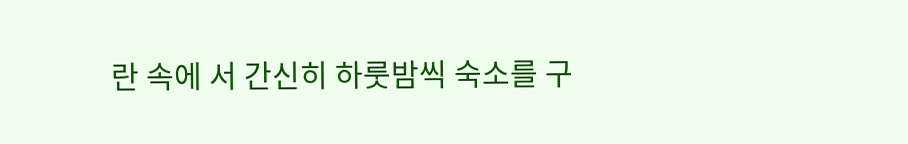란 속에 서 간신히 하룻밤씩 숙소를 구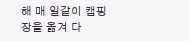해 매 일같이 캠핑장을 옮겨 다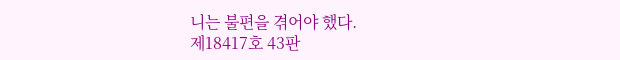니는 불편을 겪어야 했다.
제18417호 43판